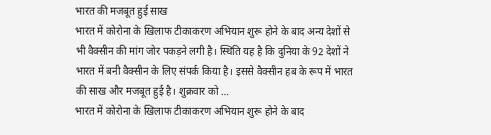भारत की मजबूत हुई साख
भारत में कोरोना के खिलाफ टीकाकरण अभियान शुरू होने के बाद अन्य देशों से भी वैक्सीन की मांग जोर पकड़ने लगी है। स्थिति यह है कि दुनिया के 92 देशों ने भारत में बनी वैक्सीन के लिए संपर्क किया है। इससे वैक्सीन हब के रूप में भारत की साख और मजबूत हुई है। शुक्रवार को …
भारत में कोरोना के खिलाफ टीकाकरण अभियान शुरू होने के बाद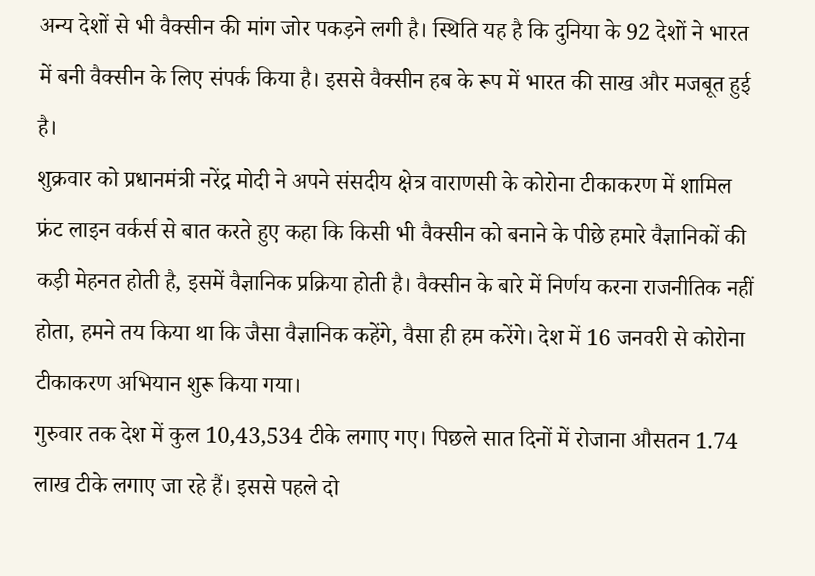अन्य देशों से भी वैक्सीन की मांग जोर पकड़ने लगी है। स्थिति यह है कि दुनिया के 92 देशों ने भारत में बनी वैक्सीन के लिए संपर्क किया है। इससे वैक्सीन हब के रूप में भारत की साख और मजबूत हुई है।
शुक्रवार को प्रधानमंत्री नरेंद्र मोदी ने अपने संसदीय क्षेत्र वाराणसी के कोरोना टीकाकरण में शामिल फ्रंट लाइन वर्कर्स से बात करते हुए कहा कि किसी भी वैक्सीन को बनाने के पीछे हमारे वैज्ञानिकों की कड़ी मेहनत होती है, इसमें वैज्ञानिक प्रक्रिया होती है। वैक्सीन के बारे में निर्णय करना राजनीतिक नहीं होता, हमने तय किया था कि जैसा वैज्ञानिक कहेंगे, वैसा ही हम करेंगे। देश में 16 जनवरी से कोरोना टीकाकरण अभियान शुरू किया गया।
गुरुवार तक देश में कुल 10,43,534 टीके लगाए गए। पिछले सात दिनों में रोजाना औसतन 1.74 लाख टीके लगाए जा रहे हैं। इससे पहले दो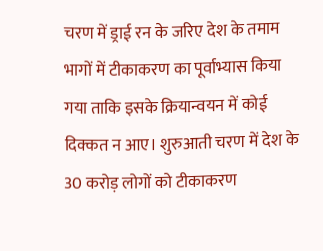चरण में ड्राई रन के जरिए देश के तमाम भागों में टीकाकरण का पूर्वाभ्यास किया गया ताकि इसके क्रियान्वयन में कोई दिक्कत न आए। शुरुआती चरण में देश के 30 करोड़ लोगों को टीकाकरण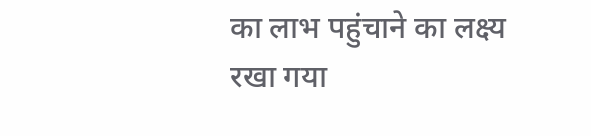का लाभ पहुंचाने का लक्ष्य रखा गया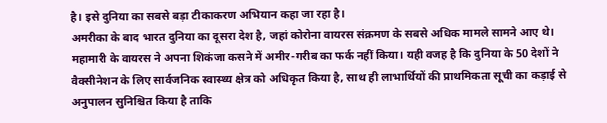है। इसे दुनिया का सबसे बड़ा टीकाकरण अभियान कहा जा रहा है।
अमरीका के बाद भारत दुनिया का दूसरा देश है, जहां कोरोना वायरस संक्रमण के सबसे अधिक मामले सामने आए थे। महामारी के वायरस ने अपना शिकंजा कसने में अमीर-गरीब का फर्क नहीं किया। यही वजह है कि दुनिया के 50 देशों ने वैक्सीनेशन के लिए सार्वजनिक स्वास्थ्य क्षेत्र को अधिकृत किया है, साथ ही लाभार्थियों की प्राथमिकता सूची का कड़ाई से अनुपालन सुनिश्चित किया है ताकि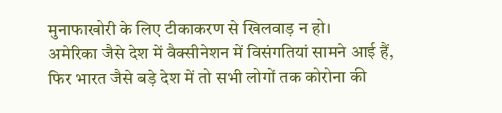मुनाफाखोरी के लिए टीकाकरण से खिलवाड़ न हो।
अमेरिका जैसे देश में वैक्सीनेशन में विसंगतियां सामने आई हैं, फिर भारत जैसे बड़े देश में तो सभी लोगों तक कोरोना की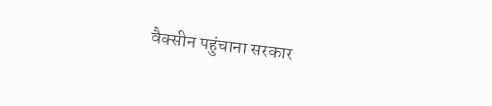वैक्सीन पहुंचाना सरकार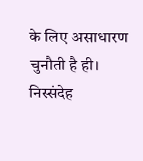के लिए असाधारण चुनौती है ही। निस्संदेह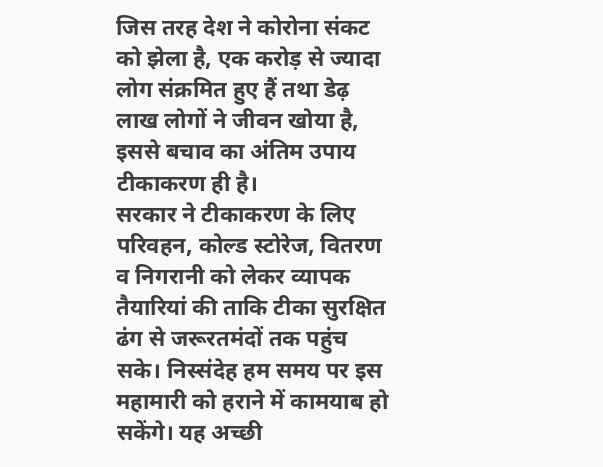जिस तरह देश ने कोरोना संकट को झेला है, एक करोड़ से ज्यादा लोग संक्रमित हुए हैं तथा डेढ़ लाख लोगों ने जीवन खोया है, इससे बचाव का अंतिम उपाय टीकाकरण ही है।
सरकार ने टीकाकरण के लिए परिवहन, कोल्ड स्टोरेज, वितरण व निगरानी को लेकर व्यापक तैयारियां की ताकि टीका सुरक्षित ढंग से जरूरतमंदों तक पहुंच सके। निस्संदेह हम समय पर इस महामारी को हराने में कामयाब हो सकेंगे। यह अच्छी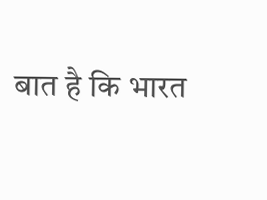बात है कि भारत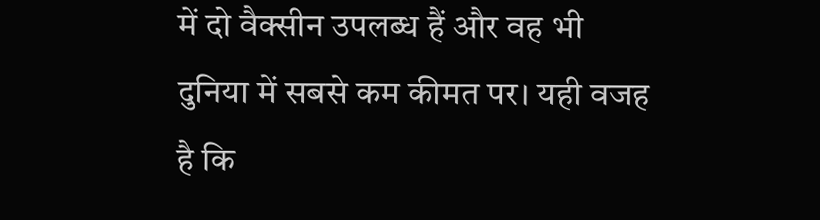में दो वैक्सीन उपलब्ध हैं और वह भी दुनिया में सबसे कम कीमत पर। यही वजह है कि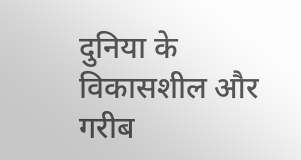दुनिया के विकासशील और गरीब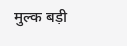मुल्क बड़ी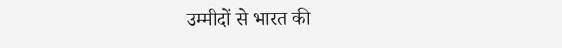उम्मीदों से भारत की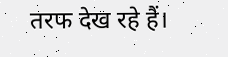तरफ देख रहे हैं।